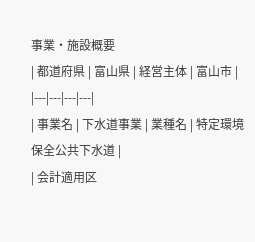事業・施設概要
| 都道府県 | 富山県 | 経営主体 | 富山市 |
|---|---|---|---|
| 事業名 | 下水道事業 | 業種名 | 特定環境保全公共下水道 |
| 会計適用区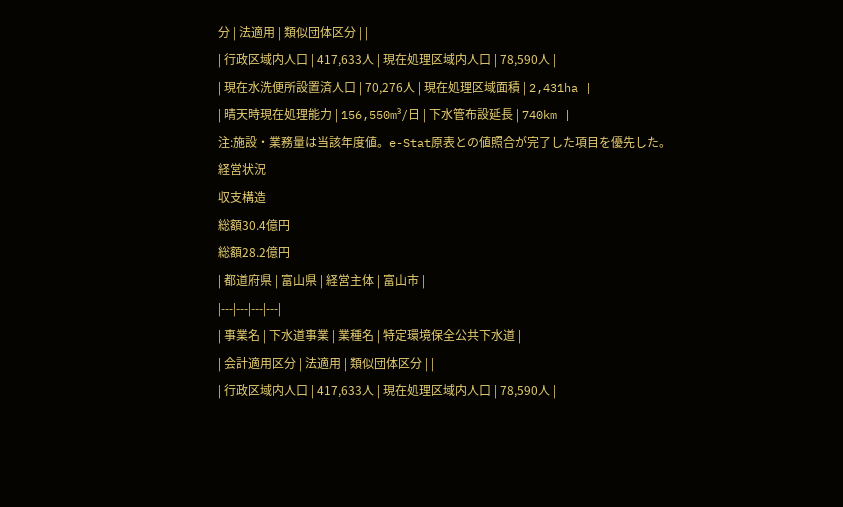分 | 法適用 | 類似団体区分 | |
| 行政区域内人口 | 417,633人 | 現在処理区域内人口 | 78,590人 |
| 現在水洗便所設置済人口 | 70,276人 | 現在処理区域面積 | 2,431ha |
| 晴天時現在処理能力 | 156,550m³/日 | 下水管布設延長 | 740km |
注:施設・業務量は当該年度値。e-Stat原表との値照合が完了した項目を優先した。
経営状況
収支構造
総額30.4億円
総額28.2億円
| 都道府県 | 富山県 | 経営主体 | 富山市 |
|---|---|---|---|
| 事業名 | 下水道事業 | 業種名 | 特定環境保全公共下水道 |
| 会計適用区分 | 法適用 | 類似団体区分 | |
| 行政区域内人口 | 417,633人 | 現在処理区域内人口 | 78,590人 |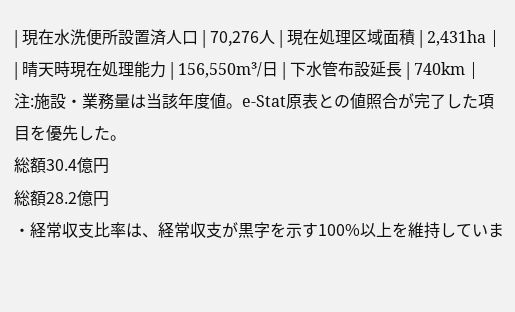| 現在水洗便所設置済人口 | 70,276人 | 現在処理区域面積 | 2,431ha |
| 晴天時現在処理能力 | 156,550m³/日 | 下水管布設延長 | 740km |
注:施設・業務量は当該年度値。e-Stat原表との値照合が完了した項目を優先した。
総額30.4億円
総額28.2億円
・経常収支比率は、経常収支が黒字を示す100%以上を維持していま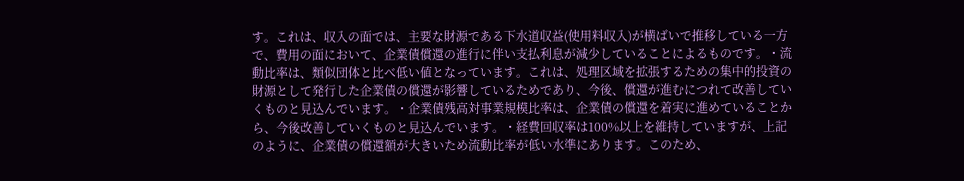す。これは、収入の面では、主要な財源である下水道収益(使用料収入)が横ばいで推移している一方で、費用の面において、企業債償還の進行に伴い支払利息が減少していることによるものです。・流動比率は、類似団体と比べ低い値となっています。これは、処理区域を拡張するための集中的投資の財源として発行した企業債の償還が影響しているためであり、今後、償還が進むにつれて改善していくものと見込んでいます。・企業債残高対事業規模比率は、企業債の償還を着実に進めていることから、今後改善していくものと見込んでいます。・経費回収率は100%以上を維持していますが、上記のように、企業債の償還額が大きいため流動比率が低い水準にあります。このため、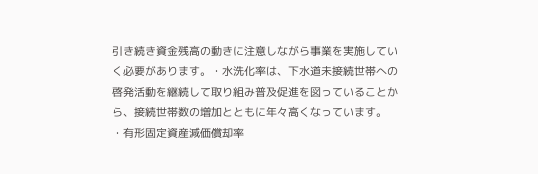引き続き資金残高の動きに注意しながら事業を実施していく必要があります。・水洗化率は、下水道未接続世帯への啓発活動を継続して取り組み普及促進を図っていることから、接続世帯数の増加とともに年々高くなっています。
・有形固定資産減価償却率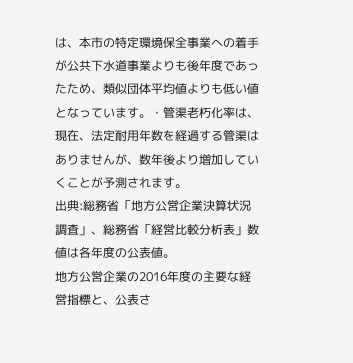は、本市の特定環境保全事業への着手が公共下水道事業よりも後年度であったため、類似団体平均値よりも低い値となっています。・管渠老朽化率は、現在、法定耐用年数を経過する管渠はありませんが、数年後より増加していくことが予測されます。
出典:総務省「地方公営企業決算状況調査」、総務省「経営比較分析表」数値は各年度の公表値。
地方公営企業の2016年度の主要な経営指標と、公表さ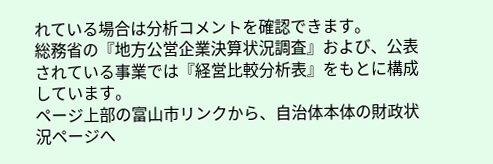れている場合は分析コメントを確認できます。
総務省の『地方公営企業決算状況調査』および、公表されている事業では『経営比較分析表』をもとに構成しています。
ページ上部の富山市リンクから、自治体本体の財政状況ページへ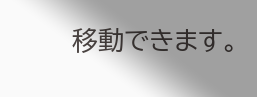移動できます。